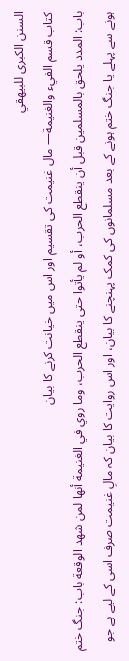السنن الكبرى للبيهقي
كتاب قسم الفيء والغنيمة— مال غنیمت کی تقسیم اور اس میں خیانت کرنے کا بیان
باب: المدد يلحق بالمسلمين قبل أن ينقطع الحرب، أو لم يأتوا حتى ينقطع الحرب، وما روي في الغنيمة أنها لمن شهد الوقعة باب: جنگ ختم ہونے سے پہلے یا جنگ ختم ہونے کے بعد مسلمانوں کی کمک پہنچنے کا بیان، اور اس روایت کا بیان کہ مالِ غنیمت صرف اسی کے لیے ہے جو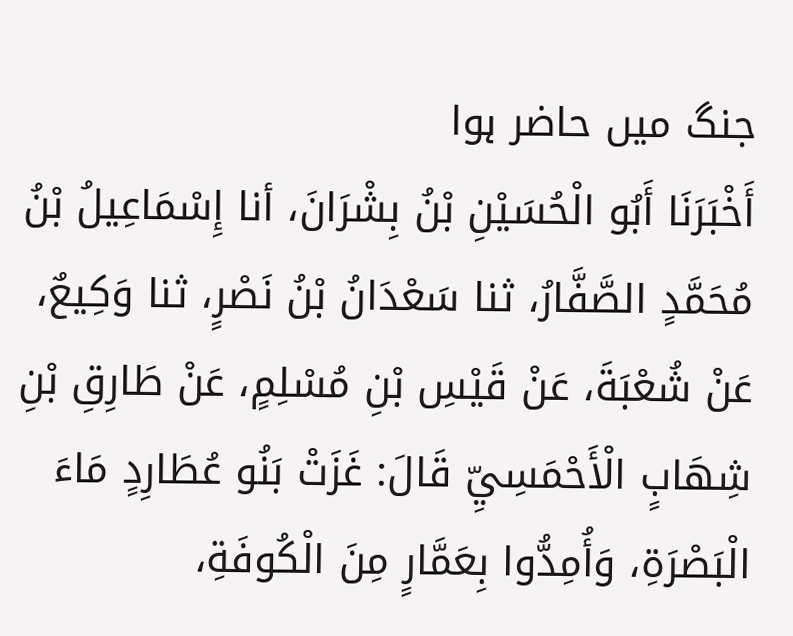جنگ میں حاضر ہوا
أَخْبَرَنَا أَبُو الْحُسَيْنِ بْنُ بِشْرَانَ، أنا إِسْمَاعِيلُ بْنُ مُحَمَّدٍ الصَّفَّارُ، ثنا سَعْدَانُ بْنُ نَصْرٍ، ثنا وَكِيعٌ، عَنْ شُعْبَةَ، عَنْ قَيْسِ بْنِ مُسْلِمٍ، عَنْ طَارِقِ بْنِ شِهَابٍ الْأَحْمَسِيِّ قَالَ: غَزَتْ بَنُو عُطَارِدٍ مَاءَ الْبَصْرَةِ، وَأُمِدُّوا بِعَمَّارٍ مِنَ الْكُوفَةِ،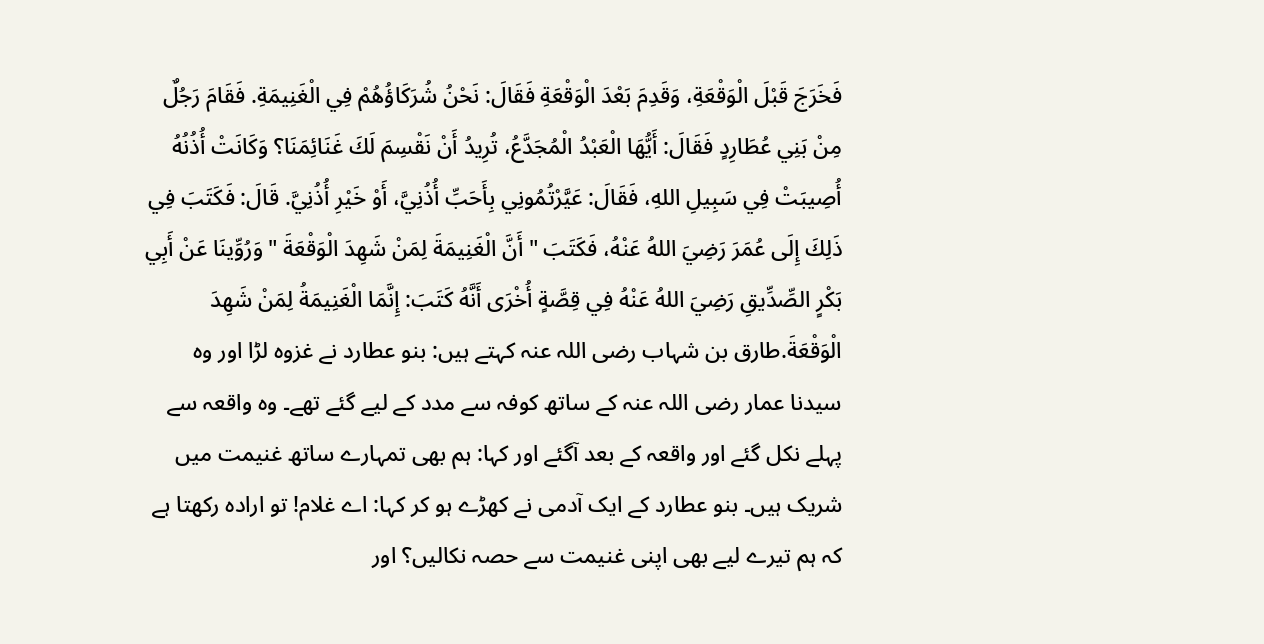فَخَرَجَ قَبْلَ الْوَقْعَةِ، وَقَدِمَ بَعْدَ الْوَقْعَةِ فَقَالَ: نَحْنُ شُرَكَاؤُهُمْ فِي الْغَنِيمَةِ. فَقَامَ رَجُلٌ مِنْ بَنِي عُطَارِدٍ فَقَالَ: أَيُّهَا الْعَبْدُ الْمُجَدَّعُ، تُرِيدُ أَنْ نَقْسِمَ لَكَ غَنَائِمَنَا؟ وَكَانَتْ أُذُنُهُ أُصِيبَتْ فِي سَبِيلِ اللهِ، فَقَالَ: عَيَّرْتُمُونِي بِأَحَبِّ أُذُنِيَّ، أَوْ خَيْرِ أُذُنِيَّ. قَالَ: فَكَتَبَ فِي ذَلِكَ إِلَى عُمَرَ رَضِيَ اللهُ عَنْهُ، فَكَتَبَ " أَنَّ الْغَنِيمَةَ لِمَنْ شَهِدَ الْوَقْعَةَ " وَرُوِّينَا عَنْ أَبِي بَكْرٍ الصِّدِّيقِ رَضِيَ اللهُ عَنْهُ فِي قِصَّةٍ أُخْرَى أَنَّهُ كَتَبَ: إِنَّمَا الْغَنِيمَةُ لِمَنْ شَهِدَ الْوَقْعَةَ.طارق بن شہاب رضی اللہ عنہ کہتے ہیں: بنو عطارد نے غزوہ لڑا اور وہ سیدنا عمار رضی اللہ عنہ کے ساتھ کوفہ سے مدد کے لیے گئے تھے۔ وہ واقعہ سے پہلے نکل گئے اور واقعہ کے بعد آگئے اور کہا: ہم بھی تمہارے ساتھ غنیمت میں شریک ہیں۔ بنو عطارد کے ایک آدمی نے کھڑے ہو کر کہا: اے غلام! تو ارادہ رکھتا ہے کہ ہم تیرے لیے بھی اپنی غنیمت سے حصہ نکالیں؟ اور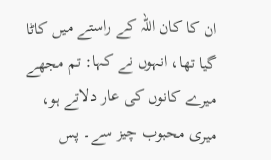ان کا کان اللہ کے راستے میں کاٹا گیا تھا، انہوں نے کہا: تم مجھے میرے کانوں کی عار دلاتے ہو، میری محبوب چیز سے۔ پس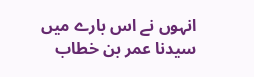انہوں نے اس بارے میں سیدنا عمر بن خطاب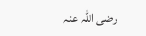رضی اللہ عنہ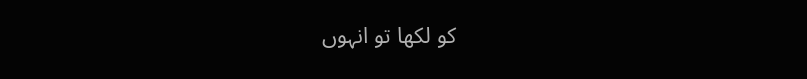کو لکھا تو انہوں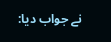نے جواب دیا: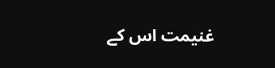غنیمت اس کے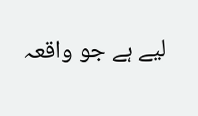لیے ہے جو واقعہ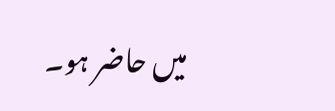میں حاضر ہو۔